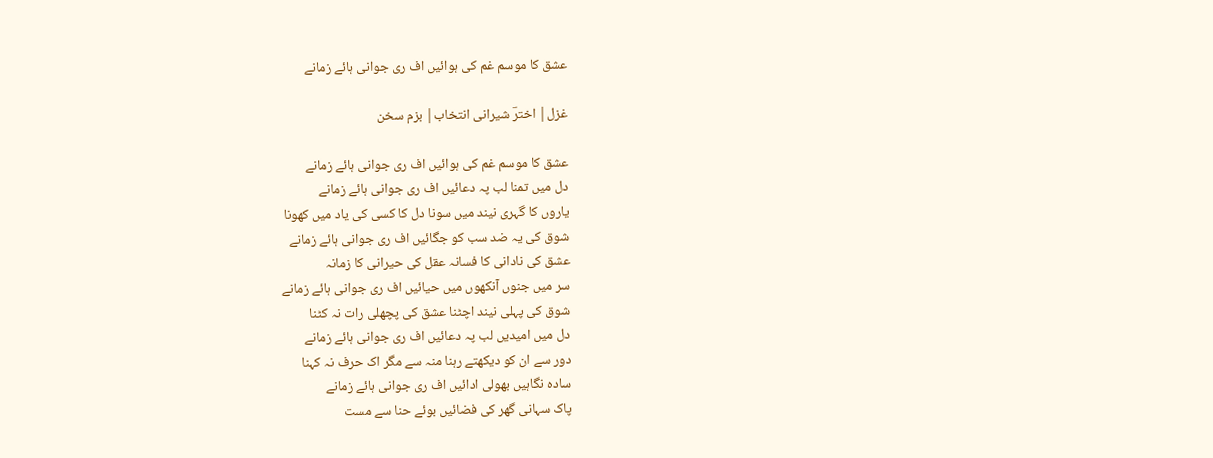عشق کا موسم غم کی ہوائیں اف ری جوانی ہائے زمانے

غزل| اخترؔ شیرانی انتخاب| بزم سخن

عشق کا موسم غم کی ہوائیں اف ری جوانی ہائے زمانے
دل میں تمنا لب پہ دعائیں اف ری جوانی ہائے زمانے
یاروں کا گہری نیند میں سونا دل کا کسی کی یاد میں کھونا
شوق کی یہ ضد سب کو جگائیں اف ری جوانی ہائے زمانے
عشق کی نادانی کا فسانہ عقل کی حیرانی کا زمانہ
سر میں جنوں آنکھوں میں حیائیں اف ری جوانی ہائے زمانے
شوق کی پہلی نیند اچٹنا عشق کی پچھلی رات نہ کٹنا
دل میں امیدیں لب پہ دعائیں اف ری جوانی ہائے زمانے
دور سے ان کو دیکھتے رہنا منہ سے مگر اک حرف نہ کہنا
سادہ نگاہیں بھولی ادائیں اف ری جوانی ہائے زمانے
پاک سہانی گھر کی فضائیں بوئے حنا سے مست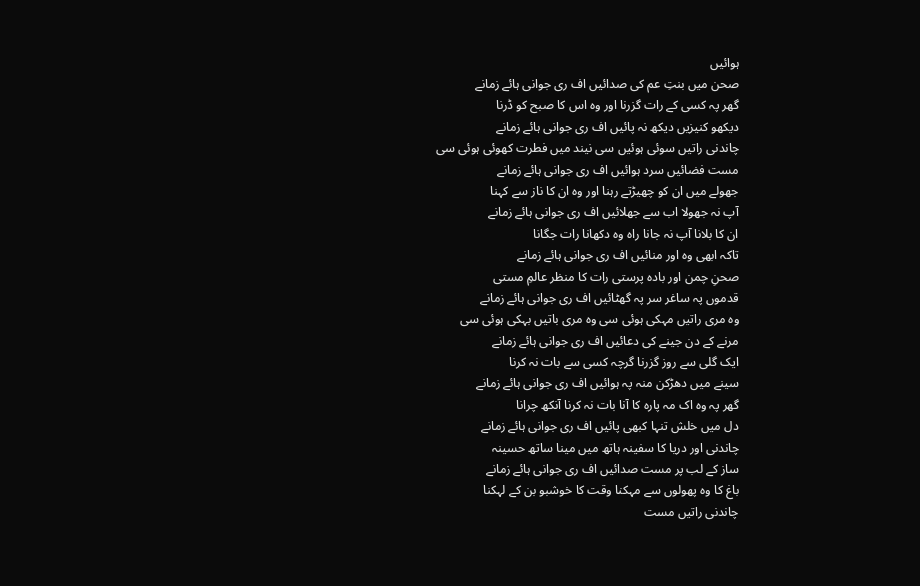ہوائیں
صحن میں بنتِ عم کی صدائیں اف ری جوانی ہائے زمانے
گھر پہ کسی کے رات گزرنا اور وہ اس کا صبح کو ڈرنا
دیکھو کنیزیں دیکھ نہ پائیں اف ری جوانی ہائے زمانے
چاندنی راتیں سوئی ہوئیں سی نیند میں فطرت کھوئی ہوئی سی
مست فضائیں سرد ہوائیں اف ری جوانی ہائے زمانے
جھولے میں ان کو چھیڑتے رہنا اور وہ ان کا ناز سے کہنا
آپ نہ جھولا اب سے جھلائیں اف ری جوانی ہائے زمانے
ان کا بلانا آپ نہ جانا راہ وہ دکھانا رات جگانا
تاکہ ابھی وہ اور منائیں اف ری جوانی ہائے زمانے
صحنِ چمن اور بادہ پرستی رات کا منظر عالمِ مستی
قدموں پہ ساغر سر پہ گھٹائیں اف ری جوانی ہائے زمانے
وہ مری راتیں مہکی ہوئی سی وہ مری باتیں بہکی ہوئی سی
مرنے کے دن جینے کی دعائیں اف ری جوانی ہائے زمانے
ایک گلی سے روز گزرنا گرچہ کسی سے بات نہ کرنا
سینے میں دھڑکن منہ پہ ہوائیں اف ری جوانی ہائے زمانے
گھر پہ وہ اک مہ پارہ کا آنا بات نہ کرنا آنکھ چرانا
دل میں خلش تنہا کبھی پائیں اف ری جوانی ہائے زمانے
چاندنی اور دریا کا سفینہ ہاتھ میں مینا ساتھ حسینہ
ساز کے لب پر مست صدائیں اف ری جوانی ہائے زمانے
باغ کا وہ پھولوں سے مہکنا وقت کا خوشبو بن کے لہکنا
چاندنی راتیں مست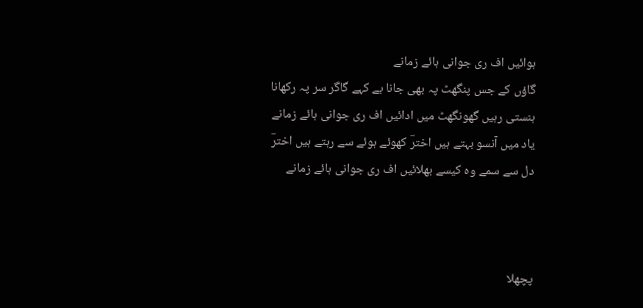ہوائیں اف ری جوانی ہائے زمانے
گاؤں کے جس پنگھٹ پہ بھی جانا بے کہے گاگر سر پہ رکھانا
ہنستی رہیں گھونگھٹ میں ادائیں اف ری جوانی ہائے زمانے
یاد میں آنسو بہتے ہیں اخترؔ کھوئے ہوئے سے رہتے ہیں اخترؔ
دل سے سمے وہ کیسے بھلائیں اف ری جوانی ہائے زمانے



پچھلا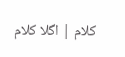کلام | اگلا کلام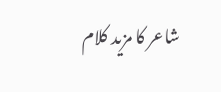شاعر کا مزید کلام